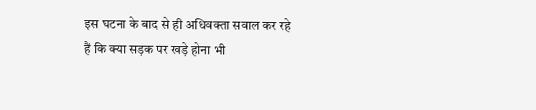इस घटना के बाद से ही अधिवक्ता सवाल कर रहे हैं कि क्या सड़क पर खड़े होना भी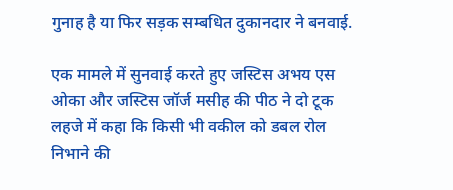गुनाह है या फिर सड़क सम्बधित दुकानदार ने बनवाई.

एक मामले में सुनवाई करते हुए जस्टिस अभय एस ओका और जस्टिस जॉर्ज मसीह की पीठ ने दो टूक लहजे में कहा कि किसी भी वकील को डबल रोल निभाने की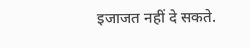इजाजत नहीं दे सकते.